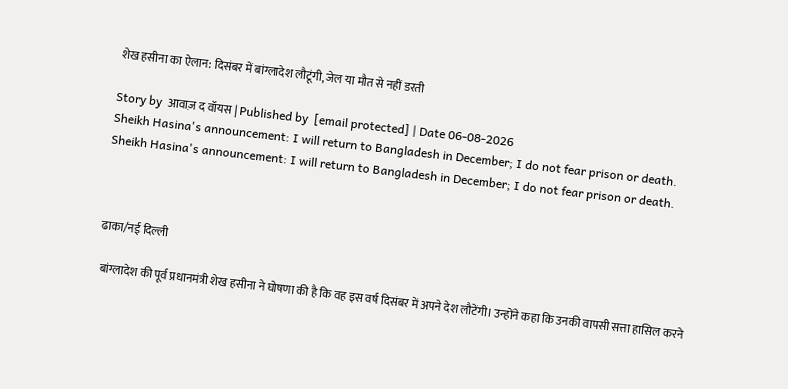शेख हसीना का ऐलान: दिसंबर में बांग्लादेश लौटूंगी, जेल या मौत से नहीं डरती

Story by  आवाज़ द वॉयस | Published by  [email protected] | Date 06-08-2026
Sheikh Hasina's announcement: I will return to Bangladesh in December; I do not fear prison or death.
Sheikh Hasina's announcement: I will return to Bangladesh in December; I do not fear prison or death.



ढाका/नई दिल्ली

 बांग्लादेश की पूर्व प्रधानमंत्री शेख हसीना ने घोषणा की है कि वह इस वर्ष दिसंबर में अपने देश लौटेंगी। उन्होंने कहा कि उनकी वापसी सत्ता हासिल करने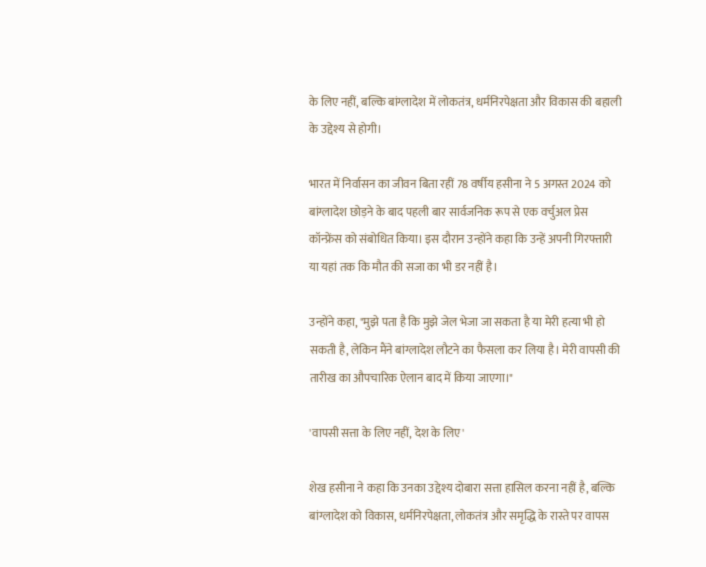के लिए नहीं, बल्कि बांग्लादेश में लोकतंत्र, धर्मनिरपेक्षता और विकास की बहाली के उद्देश्य से होगी।

भारत में निर्वासन का जीवन बिता रहीं 78 वर्षीय हसीना ने 5 अगस्त 2024 को बांग्लादेश छोड़ने के बाद पहली बार सार्वजनिक रूप से एक वर्चुअल प्रेस कॉन्फ्रेंस को संबोधित किया। इस दौरान उन्होंने कहा कि उन्हें अपनी गिरफ्तारी या यहां तक कि मौत की सजा का भी डर नहीं है।

उन्होंने कहा, "मुझे पता है कि मुझे जेल भेजा जा सकता है या मेरी हत्या भी हो सकती है, लेकिन मैंने बांग्लादेश लौटने का फैसला कर लिया है। मेरी वापसी की तारीख का औपचारिक ऐलान बाद में किया जाएगा।"

'वापसी सत्ता के लिए नहीं, देश के लिए'

शेख हसीना ने कहा कि उनका उद्देश्य दोबारा सत्ता हासिल करना नहीं है, बल्कि बांग्लादेश को विकास, धर्मनिरपेक्षता, लोकतंत्र और समृद्धि के रास्ते पर वापस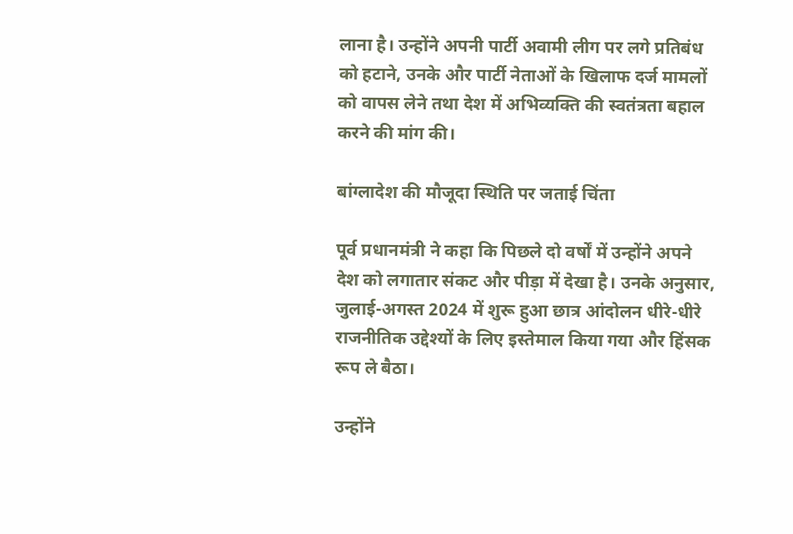लाना है। उन्होंने अपनी पार्टी अवामी लीग पर लगे प्रतिबंध को हटाने, उनके और पार्टी नेताओं के खिलाफ दर्ज मामलों को वापस लेने तथा देश में अभिव्यक्ति की स्वतंत्रता बहाल करने की मांग की।

बांग्लादेश की मौजूदा स्थिति पर जताई चिंता

पूर्व प्रधानमंत्री ने कहा कि पिछले दो वर्षों में उन्होंने अपने देश को लगातार संकट और पीड़ा में देखा है। उनके अनुसार, जुलाई-अगस्त 2024 में शुरू हुआ छात्र आंदोलन धीरे-धीरे राजनीतिक उद्देश्यों के लिए इस्तेमाल किया गया और हिंसक रूप ले बैठा।

उन्होंने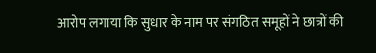आरोप लगाया कि सुधार के नाम पर संगठित समूहों ने छात्रों की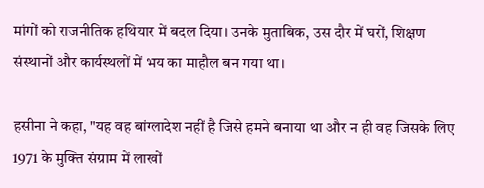मांगों को राजनीतिक हथियार में बदल दिया। उनके मुताबिक, उस दौर में घरों, शिक्षण संस्थानों और कार्यस्थलों में भय का माहौल बन गया था।

हसीना ने कहा, "यह वह बांग्लादेश नहीं है जिसे हमने बनाया था और न ही वह जिसके लिए 1971 के मुक्ति संग्राम में लाखों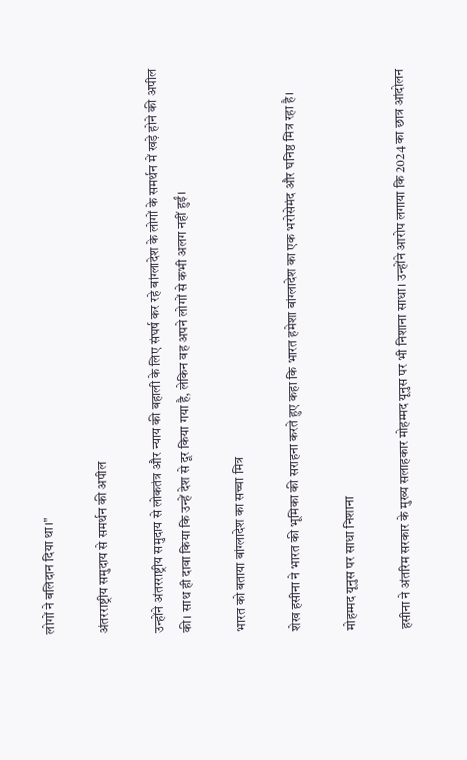लोगों ने बलिदान दिया था।"

अंतरराष्ट्रीय समुदाय से समर्थन की अपील

उन्होंने अंतरराष्ट्रीय समुदाय से लोकतंत्र और न्याय की बहाली के लिए संघर्ष कर रहे बांग्लादेश के लोगों के समर्थन में खड़े होने की अपील की। साथ ही दावा किया कि उन्हें देश से दूर किया गया है, लेकिन वह अपने लोगों से कभी अलग नहीं हुईं।

भारत को बताया बांग्लादेश का सच्चा मित्र

शेख हसीना ने भारत की भूमिका की सराहना करते हुए कहा कि भारत हमेशा बांग्लादेश का एक भरोसेमंद और घनिष्ठ मित्र रहा है।

मोहम्मद यूनुस पर साधा निशाना

हसीना ने अंतरिम सरकार के मुख्य सलाहकार मोहम्मद यूनुस पर भी निशाना साधा। उन्होंने आरोप लगाया कि 2024 का छात्र आंदोलन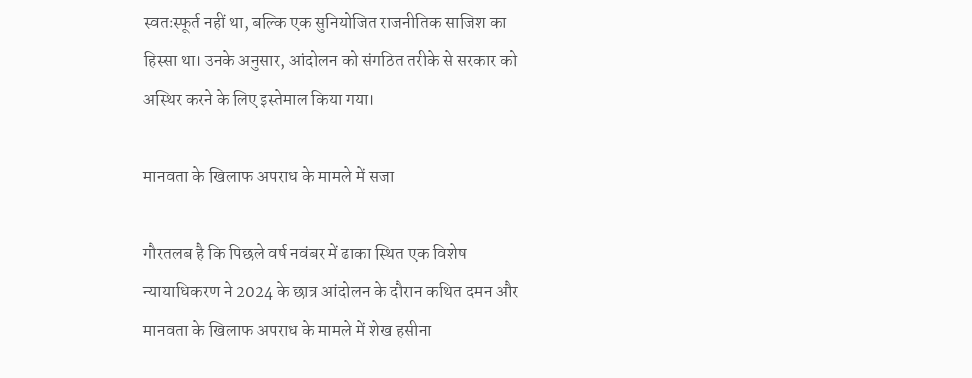स्वतःस्फूर्त नहीं था, बल्कि एक सुनियोजित राजनीतिक साजिश का हिस्सा था। उनके अनुसार, आंदोलन को संगठित तरीके से सरकार को अस्थिर करने के लिए इस्तेमाल किया गया।

मानवता के खिलाफ अपराध के मामले में सजा

गौरतलब है कि पिछले वर्ष नवंबर में ढाका स्थित एक विशेष न्यायाधिकरण ने 2024 के छात्र आंदोलन के दौरान कथित दमन और मानवता के खिलाफ अपराध के मामले में शेख हसीना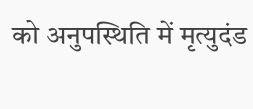को अनुपस्थिति में मृत्युदंड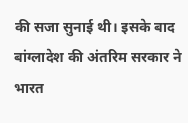की सजा सुनाई थी। इसके बाद बांग्लादेश की अंतरिम सरकार ने भारत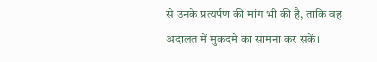से उनके प्रत्यर्पण की मांग भी की है, ताकि वह अदालत में मुकदमे का सामना कर सकें।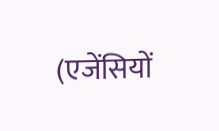(एजेंसियों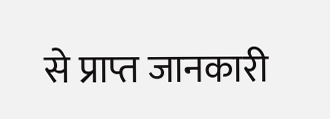से प्राप्त जानकारी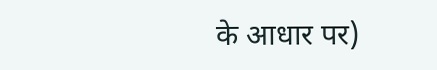के आधार पर)